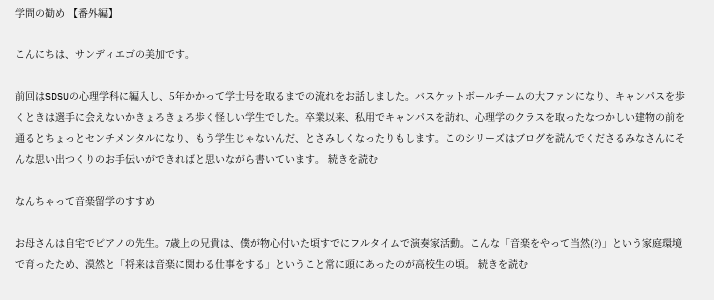学問の勧め 【番外編】

こんにちは、サンディエゴの美加です。

前回はSDSUの心理学科に編入し、5年かかって学士号を取るまでの流れをお話しました。バスケットボールチームの大ファンになり、キャンパスを歩くときは選手に会えないかきょろきょろ歩く怪しい学生でした。卒業以来、私用でキャンパスを訪れ、心理学のクラスを取ったなつかしい建物の前を通るとちょっとセンチメンタルになり、もう学生じゃないんだ、とさみしくなったりもします。このシリーズはブログを読んでくださるみなさんにそんな思い出つくりのお手伝いができればと思いながら書いています。 続きを読む

なんちゃって音楽留学のすすめ

お母さんは自宅でピアノの先生。7歳上の兄貴は、僕が物心付いた頃すでにフルタイムで演奏家活動。こんな「音楽をやって当然(?)」という家庭環境で育ったため、漠然と「将来は音楽に関わる仕事をする」ということ常に頭にあったのが高校生の頃。 続きを読む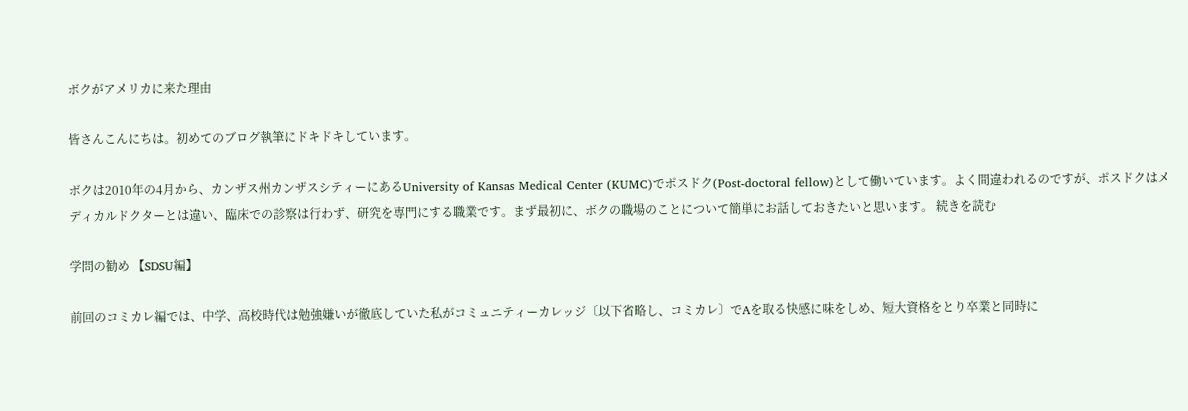ボクがアメリカに来た理由

皆さんこんにちは。初めてのブログ執筆にドキドキしています。

ボクは2010年の4月から、カンザス州カンザスシティーにあるUniversity of Kansas Medical Center (KUMC)でポスドク(Post-doctoral fellow)として働いています。よく間違われるのですが、ポスドクはメディカルドクターとは違い、臨床での診察は行わず、研究を専門にする職業です。まず最初に、ボクの職場のことについて簡単にお話しておきたいと思います。 続きを読む

学問の勧め 【SDSU編】

前回のコミカレ編では、中学、高校時代は勉強嫌いが徹底していた私がコミュニティーカレッジ〔以下省略し、コミカレ〕でAを取る快感に味をしめ、短大資格をとり卒業と同時に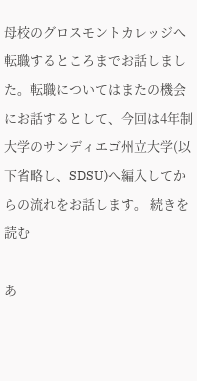母校のグロスモントカレッジへ転職するところまでお話しました。転職についてはまたの機会にお話するとして、今回は4年制大学のサンディエゴ州立大学(以下省略し、SDSU)へ編入してからの流れをお話します。 続きを読む

あ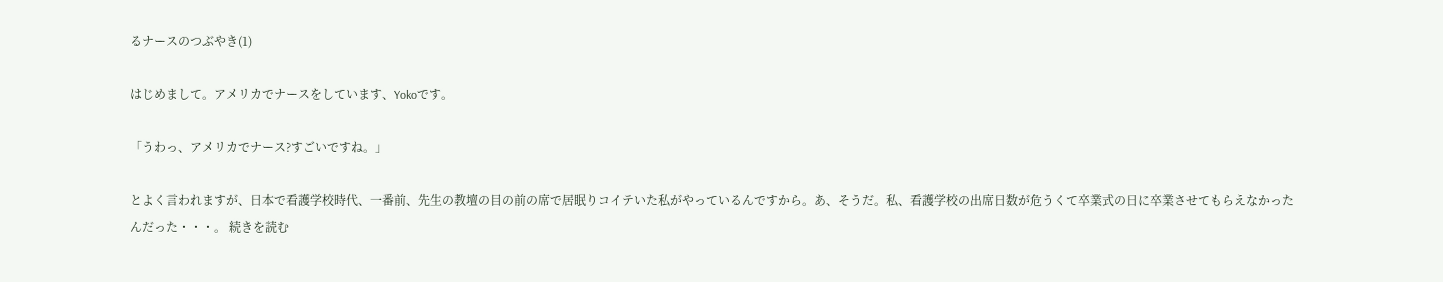るナースのつぶやき(1)

はじめまして。アメリカでナースをしています、Yokoです。

「うわっ、アメリカでナース?すごいですね。」

とよく言われますが、日本で看護学校時代、一番前、先生の教壇の目の前の席で居眠りコイテいた私がやっているんですから。あ、そうだ。私、看護学校の出席日数が危うくて卒業式の日に卒業させてもらえなかったんだった・・・。 続きを読む